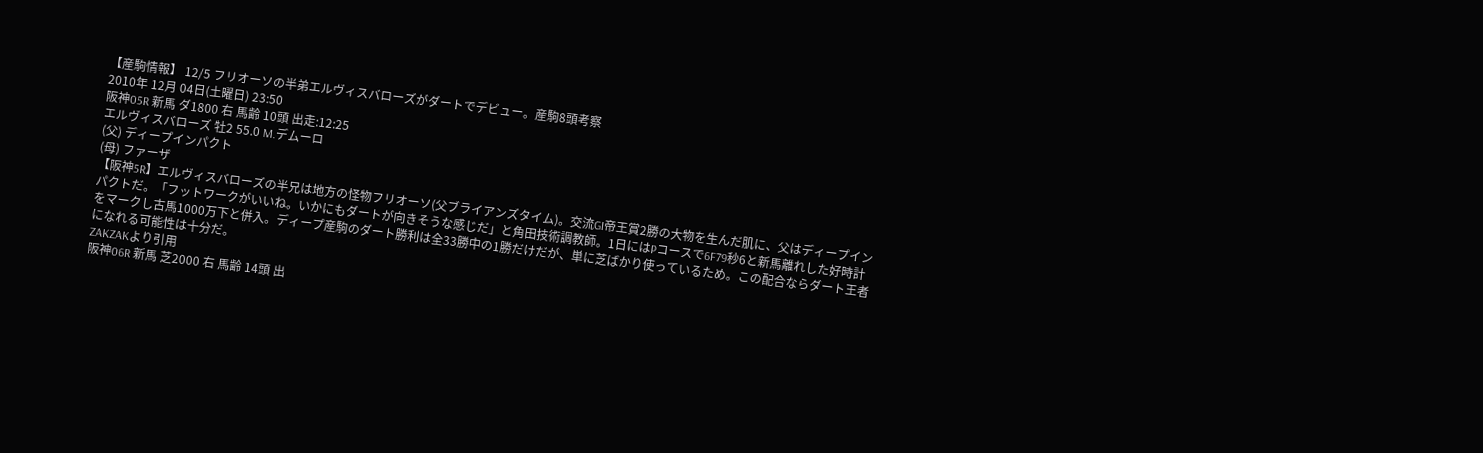【産駒情報】 12/5 フリオーソの半弟エルヴィスバローズがダートでデビュー。産駒8頭考察
2010年 12月 04日(土曜日) 23:50
阪神05R 新馬 ダ1800 右 馬齢 10頭 出走:12:25
エルヴィスバローズ 牡2 55.0 M.デムーロ
(父) ディープインパクト
(母) ファーザ
【阪神5R】エルヴィスバローズの半兄は地方の怪物フリオーソ(父ブライアンズタイム)。交流GI帝王賞2勝の大物を生んだ肌に、父はディープインパクトだ。「フットワークがいいね。いかにもダートが向きそうな感じだ」と角田技術調教師。1日にはPコースで6F79秒6と新馬離れした好時計をマークし古馬1000万下と併入。ディープ産駒のダート勝利は全33勝中の1勝だけだが、単に芝ばかり使っているため。この配合ならダート王者になれる可能性は十分だ。
ZAKZAKより引用
阪神06R 新馬 芝2000 右 馬齢 14頭 出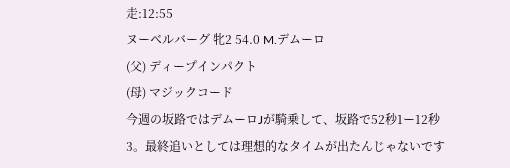走:12:55
ヌーベルバーグ 牝2 54.0 M.デムーロ
(父) ディープインパクト
(母) マジックコード
今週の坂路ではデムーロJが騎乗して、坂路で52秒1ー12秒3。最終追いとしては理想的なタイムが出たんじゃないです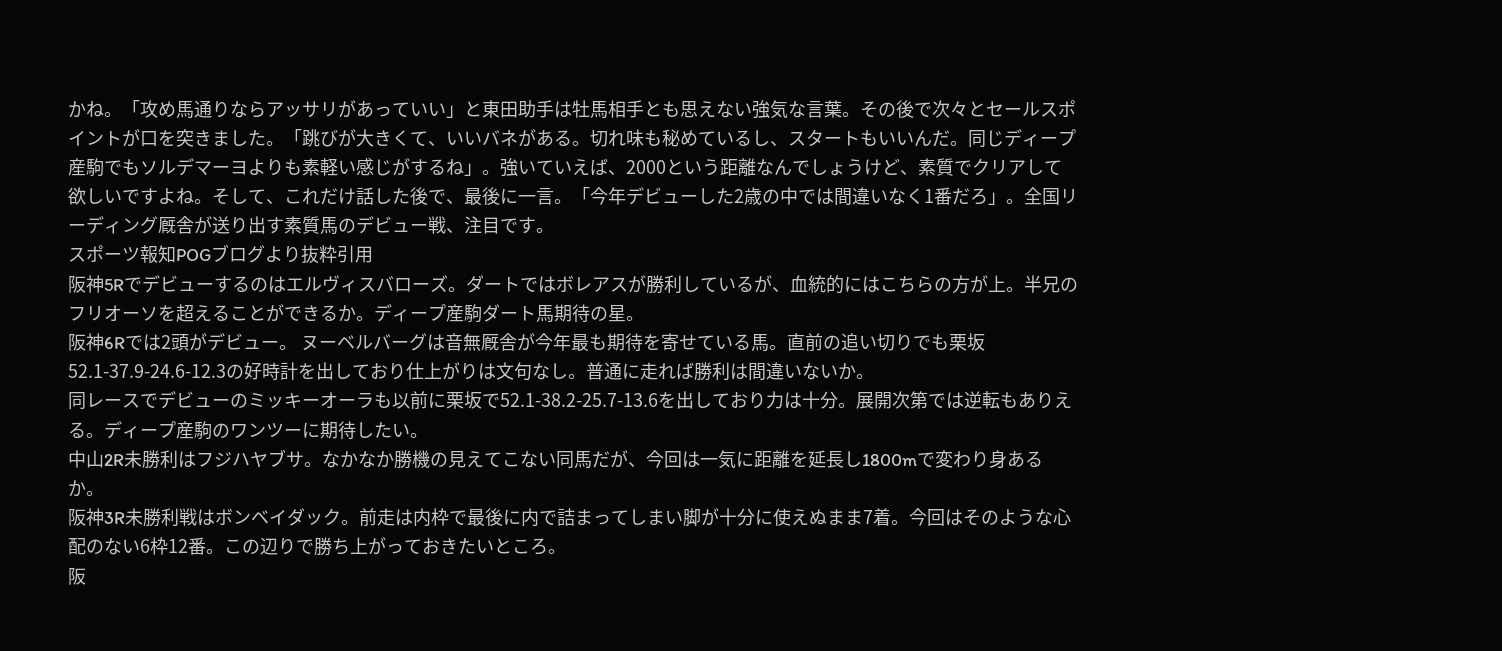かね。「攻め馬通りならアッサリがあっていい」と東田助手は牡馬相手とも思えない強気な言葉。その後で次々とセールスポイントが口を突きました。「跳びが大きくて、いいバネがある。切れ味も秘めているし、スタートもいいんだ。同じディープ産駒でもソルデマーヨよりも素軽い感じがするね」。強いていえば、2000という距離なんでしょうけど、素質でクリアして欲しいですよね。そして、これだけ話した後で、最後に一言。「今年デビューした2歳の中では間違いなく1番だろ」。全国リーディング厩舎が送り出す素質馬のデビュー戦、注目です。
スポーツ報知POGブログより抜粋引用
阪神5Rでデビューするのはエルヴィスバローズ。ダートではボレアスが勝利しているが、血統的にはこちらの方が上。半兄のフリオーソを超えることができるか。ディープ産駒ダート馬期待の星。
阪神6Rでは2頭がデビュー。 ヌーベルバーグは音無厩舎が今年最も期待を寄せている馬。直前の追い切りでも栗坂52.1-37.9-24.6-12.3の好時計を出しており仕上がりは文句なし。普通に走れば勝利は間違いないか。
同レースでデビューのミッキーオーラも以前に栗坂で52.1-38.2-25.7-13.6を出しており力は十分。展開次第では逆転もありえる。ディープ産駒のワンツーに期待したい。
中山2R未勝利はフジハヤブサ。なかなか勝機の見えてこない同馬だが、今回は一気に距離を延長し1800mで変わり身あるか。
阪神3R未勝利戦はボンベイダック。前走は内枠で最後に内で詰まってしまい脚が十分に使えぬまま7着。今回はそのような心配のない6枠12番。この辺りで勝ち上がっておきたいところ。
阪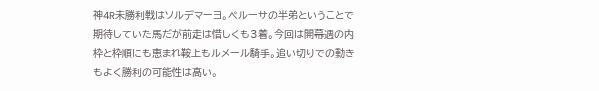神4R未勝利戦はソルデマーヨ。ペルーサの半弟ということで期待していた馬だが前走は惜しくも3着。今回は開幕週の内枠と枠順にも恵まれ鞍上もルメール騎手。追い切りでの動きもよく勝利の可能性は高い。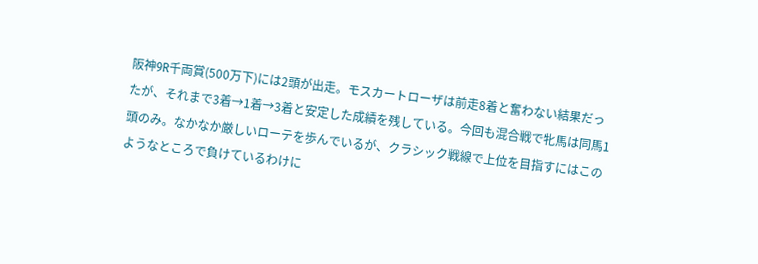阪神9R千両賞(500万下)には2頭が出走。モスカートローザは前走8着と奮わない結果だったが、それまで3着→1着→3着と安定した成績を残している。今回も混合戦で牝馬は同馬1頭のみ。なかなか厳しいローテを歩んでいるが、クラシック戦線で上位を目指すにはこのようなところで負けているわけに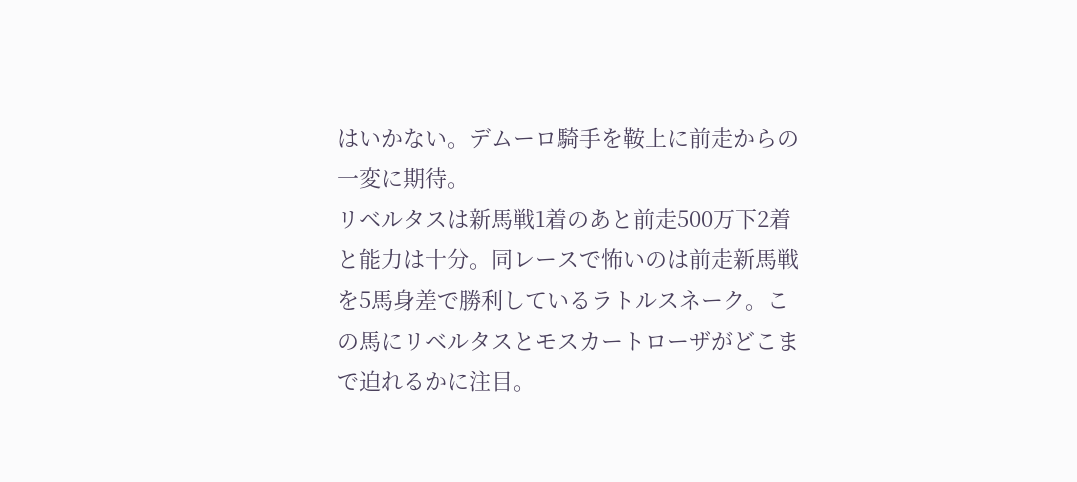はいかない。デムーロ騎手を鞍上に前走からの一変に期待。
リベルタスは新馬戦1着のあと前走500万下2着と能力は十分。同レースで怖いのは前走新馬戦を5馬身差で勝利しているラトルスネーク。この馬にリベルタスとモスカートローザがどこまで迫れるかに注目。